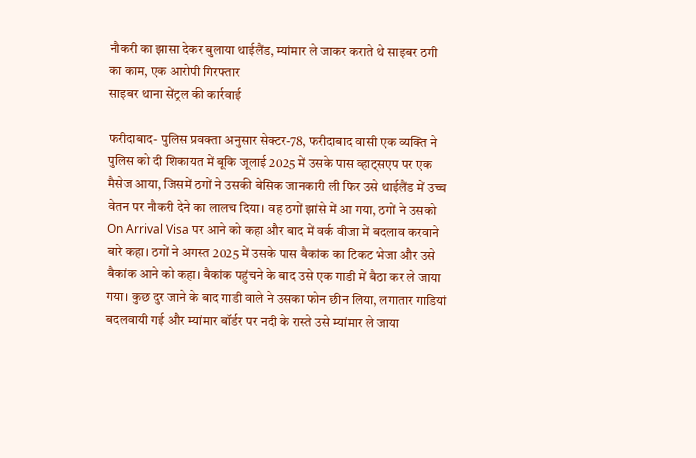नौकरी का झासा देकर बुलाया थाईलैंड, म्यांमार ले जाकर कराते थे साइबर ठगी का काम, एक आरोपी गिरफ्तार
साइबर थाना सेंट्रल की कार्रवाई

फरीदाबाद- पुलिस प्रवक्ता अनुसार सेक्टर-78, फरीदाबाद वासी एक व्यक्ति ने पुलिस को दी शिकायत में बूकि जूलाई 2025 में उसके पास व्हाट्सएप पर एक मैसेज आया, जिसमें ठगों ने उसकी बेसिक जानकारी ली फिर उसे थाईलैंड में उच्च वेतन पर नौकरी देने का लालच दिया। वह ठगों झांसे में आ गया, ठगों ने उसको On Arrival Visa पर आने को कहा और बाद में वर्क वीजा में बदलाव करवाने बारे कहा। ठगों ने अगस्त 2025 में उसके पास बैकांक का टिकट भेजा और उसे बैकांक आने को कहा। बैकांक पहुंचने के बाद उसे एक गाडी में बैठा कर ले जाया गया। कुछ दुर जाने के बाद गाडी वाले ने उसका फोन छीन लिया, लगातार गाडियां बदलवायी गई और म्यांमार बॉर्डर पर नदी के रास्ते उसे म्यांमार ले जाया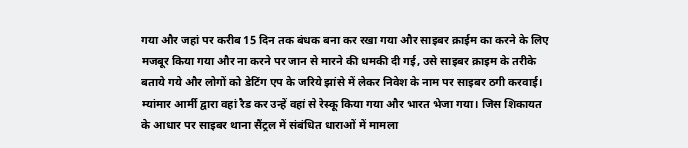गया और जहां पर करीब 15 दिन तक बंधक बना कर रखा गया और साइबर क्राईम का करने के लिए मजबूर किया गया और ना करने पर जान से मारने की धमकी दी गई, उसे साइबर क्राइम के तरीके बताये गये और लोगों को डेटिंग एप के जरिये झांसे में लेकर निवेश के नाम पर साइबर ठगी करवाई। म्यांमार आर्मी द्वारा वहां रैड कर उन्हें वहां से रेस्कू किया गया और भारत भेजा गया। जिस शिकायत के आधार पर साइबर थाना सैंट्रल में संबंधित धाराओं में मामला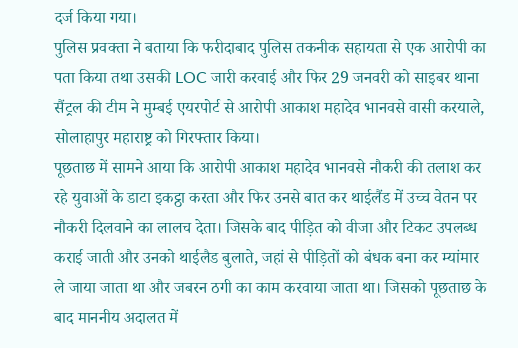दर्ज किया गया।
पुलिस प्रवक्ता ने बताया कि फरीदाबाद पुलिस तकनीक सहायता से एक आरोपी का पता किया तथा उसकी LOC जारी करवाई और फिर 29 जनवरी को साइबर थाना सैंट्रल की टीम ने मुम्बई एयरपोर्ट से आरोपी आकाश महादेव भानवसे वासी करयाले, सोलाहापुर महाराष्ट्र को गिरफ्तार किया।
पूछताछ में सामने आया कि आरोपी आकाश महादेव भानवसे नौकरी की तलाश कर रहे युवाओं के डाटा इकट्ठा करता और फिर उनसे बात कर थाईलैंड में उच्च वेतन पर नौकरी दिलवाने का लालच देता। जिसके बाद पीड़ित को वीजा और टिकट उपलब्ध कराई जाती और उनको थाईलैड बुलाते, जहां से पीड़ितों को बंधक बना कर म्यांमार ले जाया जाता था और जबरन ठगी का काम करवाया जाता था। जिसको पूछताछ के बाद माननीय अदालत में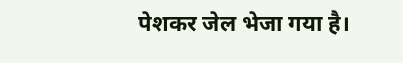पेशकर जेल भेजा गया है।